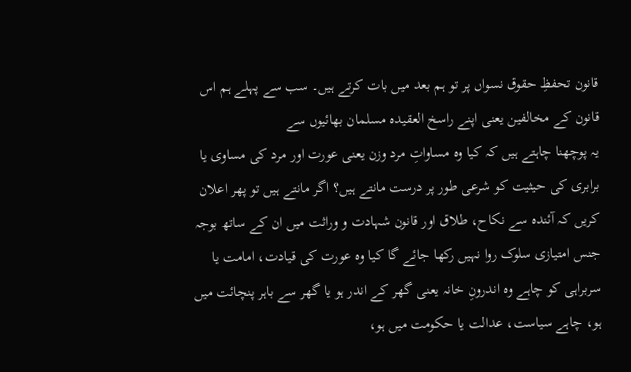قانون تحفظِ حقوق نسواں پر تو ہم بعد میں بات کرتے ہیں۔ سب سے پہلے ہم اس قانون کے مخالفین یعنی اپنے راسخ العقیدہ مسلمان بھائیوں سے
یہ پوچھنا چاہتے ہیں کہ کیا وہ مساواتِ مرد وزن یعنی عورت اور مرد کی مساوی یا برابری کی حیثیت کو شرعی طور پر درست مانتے ہیں؟ اگر مانتے ہیں تو پھر اعلان کریں کہ آئندہ سے نکاح، طلاق اور قانون شہادت و وراثت میں ان کے ساتھ بوجہ جنس امتیازی سلوک روا نہیں رکھا جائے گا کیا وہ عورت کی قیادت، امامت یا سربراہی کو چاہے وہ اندرونِ خانہ یعنی گھر کے اندر ہو یا گھر سے باہر پنچائت میں ہو، چاہے سیاست، عدالت یا حکومت میں ہو،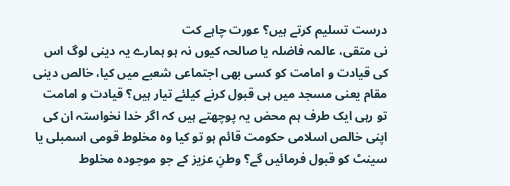درست تسلیم کرتے ہیں؟ عورت چاہے کت
نی متقی، عالمہ فاضلہ یا صالحہ کیوں نہ ہو ہمارے یہ دینی لوگ اس کی قیادت و امامت کو کسی بھی اجتماعی شعبے میں کیا، خالص دینی مقام یعنی مسجد میں ہی قبول کرنے کیلئے تیار ہیں؟ قیادت و امامت تو رہی ایک طرف ہم محض یہ پوچھتے ہیں کہ اگر خدا نخواستہ ان کی اپنی خالص اسلامی حکومت قائم ہو تو کیا وہ مخلوط قومی اسمبلی یا سینٹ کو قبول فرمائیں گے؟ وطنِ عزیز کے جو موجودہ مخلوط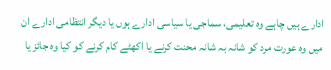ادارے ہیں چاہے وہ تعلیمی، سماجی یا سیاسی ادارے ہوں یا دیگر انتظامی ادارے ان میں وہ عورت مرد کو شانہ بہ شانہ محنت کرنے یا اکھٹے کام کرنے کو کیا وہ جائز یا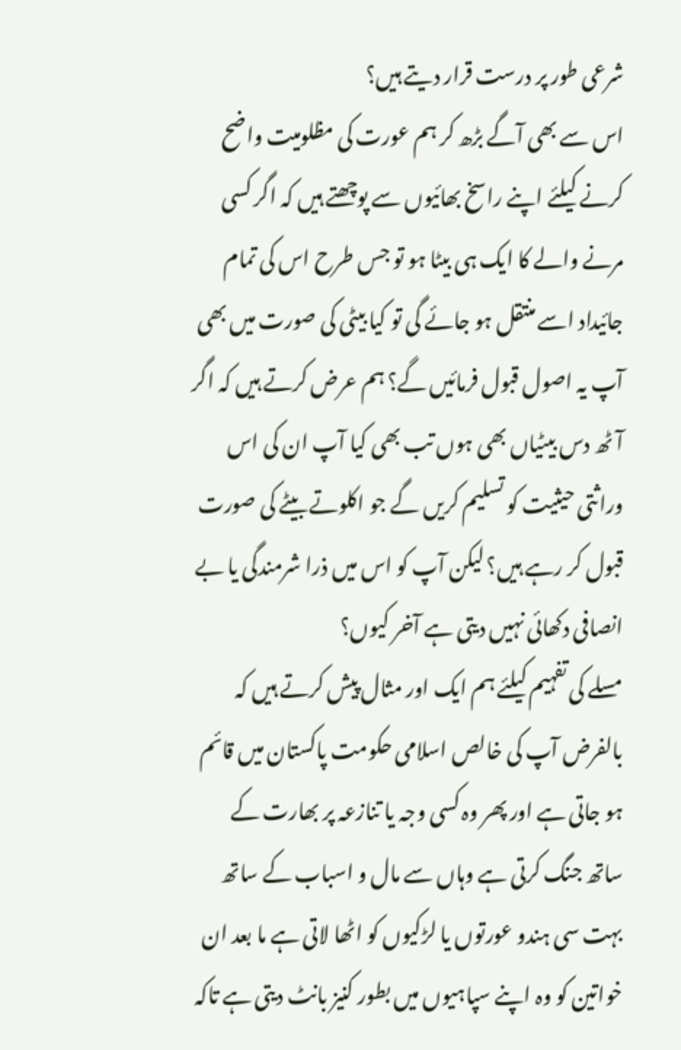شرعی طور پر درست قرار دیتے ہیں؟
اس سے بھی آگے بڑھ کر ہم عورت کی مظلومیت واضح کرنے کیلئے اپنے راسخ بھائیوں سے پوچھتے ہیں کہ اگر کسی مرنے والے کا ایک ہی بیٹا ہو تو جس طرح اس کی تمام جائیداد اسے منتقل ہو جائے گی تو کیا بیٹی کی صورت میں بھی آپ یہ اصول قبول فرمائیں گے؟ ہم عرض کرتے ہیں کہ اگر آٹھ دس بیٹیاں بھی ہوں تب بھی کیا آپ ان کی اس وراثتی حیثیت کو تسلیم کریں گے جو اکلوتے بیٹے کی صورت قبول کر رہے ہیں؟ لیکن آپ کو اس میں ذرا شرمندگی یا بے انصافی دکھائی نہیں دیتی ہے آخر کیوں؟
مسلے کی تفہیم کیلئے ہم ایک اور مثال پیش کرتے ہیں کہ بالفرض آپ کی خالص اسلامی حکومت پاکستان میں قائم ہو جاتی ہے اور پھر وہ کسی وجہ یا تنازعہ پر بھارت کے ساتھ جنگ کرتی ہے وہاں سے مال و اسباب کے ساتھ بہت سی ہندو عورتوں یا لڑکیوں کو اٹھا لاتی ہے ما بعد ان خواتین کو وہ اپنے سپاہیوں میں بطور کنیز بانٹ دیتی ہے تاکہ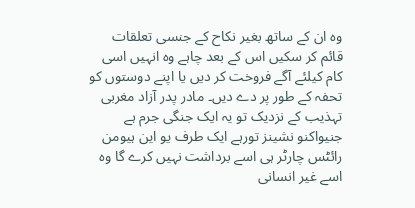وہ ان کے ساتھ بغیر نکاح کے جنسی تعلقات قائم کر سکیں اس کے بعد چاہے وہ انہیں اسی کام کیلئے آگے فروخت کر دیں یا اپنے دوستوں کو تحفہ کے طور پر دے دیں۔ مادر پدر آزاد مغربی تہذیب کے نزدیک تو یہ ایک جنگی جرم ہے جنیواکنو نشینز تورہے ایک طرف یو این ہیومن رائٹس چارٹر ہی اسے برداشت نہیں کرے گا وہ اسے غیر انسانی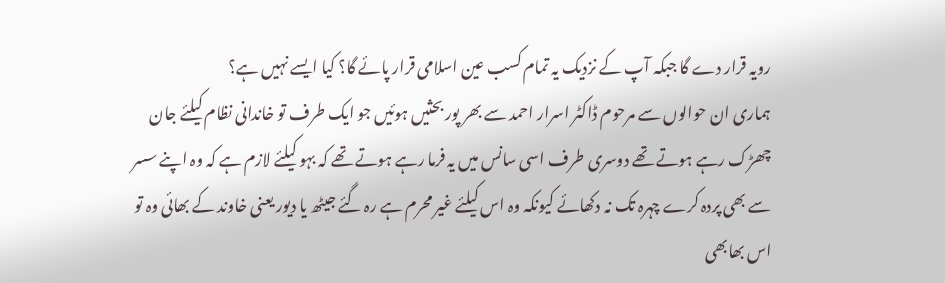رویہ قرار دے گا جبکہ آپ کے نزدیک یہ تمام کسب عین اسلامی قرار پائے گا؟ کیا ایسے نہیں ہے؟
ہماری ان حوالوں سے مرحوم ڈاکٹر اسرار احمد سے بھر پور بحثیں ہوئیں جو ایک طرف تو خاندانی نظام کیلئے جان چھڑک رہے ہوتے تھے دوسری طرف اسی سانس میں یہ فرما رہے ہوتے تھے کہ بہو کیلئے لازم ہے کہ وہ اپنے سسر سے بھی پردہ کرے چہرہ تک نہ دکھائے کیونکہ وہ اس کیلئے غیر محرم ہے رہ گئے جیٹھ یا دیور یعنی خاوند کے بھائی وہ تو اس بھابھی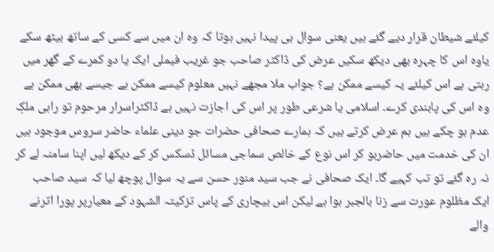کیلئے شیطان قرار دیے گئے ہیں یعنی سوال ہی پیدا نہیں ہوتا کہ وہ ان میں سے کسی کے ساتھ بیٹھ سکے یاوہ اس کا چہرہ بھی دیکھ سکیں عرض کی ڈاکٹر صاحب جو غریب فیملی ایک یا دو کمرے کے گھر میں رہتی ہے اس کیلئے یہ کیسے ممکن ہے؟ جواب ملا مجھے نہیں معلوم کیسے ممکن ہے جیسے بھی ممکن ہے وہ اس کی پابندی کرے۔ اسلامی یا شرعی طور پر اس کی اجازت نہیں ہے ڈاکٹراسرار مرحوم تو راہی ملکِ عدم ہو چکے ہیں ہم عرض کرتے ہیں کہ ہمارے صحافی حضرات جو دینی علماء حاضر سروس موجود ہیں ان کی خدمت میں حاضرہو کر اس نوع کے خالص سماجی مسائل ڈسکس کر کے دیکھ لیں اپنا سامنہ لے کر نہ رہ گئے تو تب کہیے گا۔ ایک صحافی نے جب سید منور حسن سے یہ سوال پوچھ لیا کہ سید صاحب ایک مظلوم عورت سے زنا بالجبر ہوا ہے لیکن اس بیچاری کے پاس تزکیتہ الشہود کے معیارپر پورا اترنے والے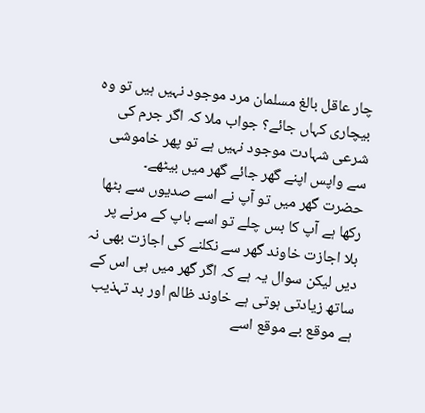چار عاقل بالغ مسلمان مرد موجود نہیں ہیں تو وہ بیچاری کہاں جائے؟ جواب ملا کہ اگر جرم کی شرعی شہادت موجود نہیں ہے تو پھر خاموشی سے واپس اپنے گھر جائے گھر میں بیٹھے۔
حضرت گھر میں تو آپ نے اسے صدیوں سے بٹھا رکھا ہے آپ کا بس چلے تو اسے باپ کے مرنے پر بلا اجازت خاوند گھر سے نکلنے کی اجازت بھی نہ دیں لیکن سوال یہ ہے کہ اگر گھر میں ہی اس کے ساتھ زیادتی ہوتی ہے خاوند ظالم اور بد تہذیب ہے موقع بے موقع اسے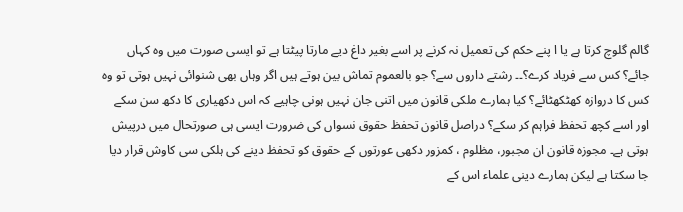گالم گلوچ کرتا ہے یا ا پنے حکم کی تعمیل نہ کرنے پر اسے بغیر داغ دیے مارتا پیٹتا ہے تو ایسی صورت میں وہ کہاں جائے؟ کس سے فریاد کرے؟۔۔ رشتے داروں سے؟ جو بالعموم تماش بین ہوتے ہیں اگر وہاں بھی شنوائی نہیں ہوتی تو وہ کس کا دروازہ کھٹکھٹائے؟ کیا ہمارے ملکی قانون میں اتنی جان نہیں ہونی چاہیے کہ اس دکھیاری کا دکھ سن سکے اور اسے کچھ تحفظ فراہم کر سکے؟ دراصل قانون تحفظ حقوق نسواں کی ضرورت ایسی ہی صورتحال میں درپیش ہوتی ہے۔ مجوزہ قانون ان مجبور، مظلوم ، کمزور دکھی عورتوں کے حقوق کو تحفظ دینے کی ہلکی سی کاوش قرار دیا جا سکتا ہے لیکن ہمارے دینی علماء اس کے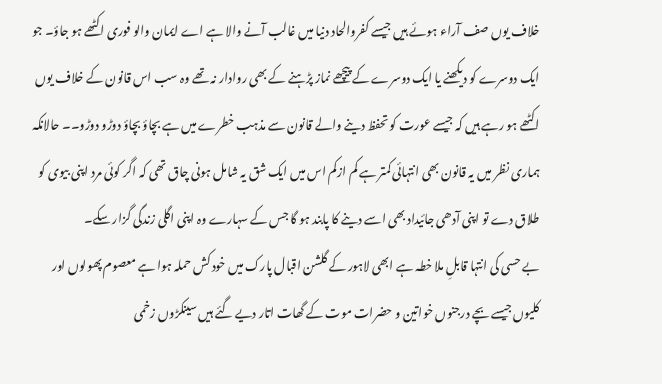خلاف یوں صف آراء ہوئے ہیں جیسے کفروالحاد دنیا میں غالب آنے والا ہے اے ایمان والو فوری اکٹھے ہو جاؤ۔ جو ایک دوسرے کو دیکھنے یا ایک دوسرے کے پیچھے نماز پڑہنے کے بھی روادار نہ تھے وہ سب اس قانون کے خلاف یوں اکٹھے ہو رہے ہیں کہ جیسے عورت کو تحفظ دینے والے قانون سے مذہب خطرے میں ہے بچاؤ بچاؤ دوڑو دوڑو۔۔ حالانکہ ہماری نظر میں یہ قانون بھی انتہائی کمتر ہے کم ازکم اس میں ایک شق یہ شامل ہونی چاق تھی کہ اگر کوئی مرد اپنی بیوی کو طلاق دے تو اپنی آدھی جائیداد بھی اسے دینے کا پابند ہو گا جس کے سہارے وہ اپنی اگلی زندگی گزار سکے۔
بے حسی کی انتہا قابلِ ملا خطہ ہے ابھی لاہور کے گلشن اقبال پارک میں خود کش حملہ ہوا ہے معصوم پھولوں اور کلیوں جیسے بچے درجنوں خواتین و حضرات موت کے گھات اتار دیے گئے ہیں سینکڑوں زخمی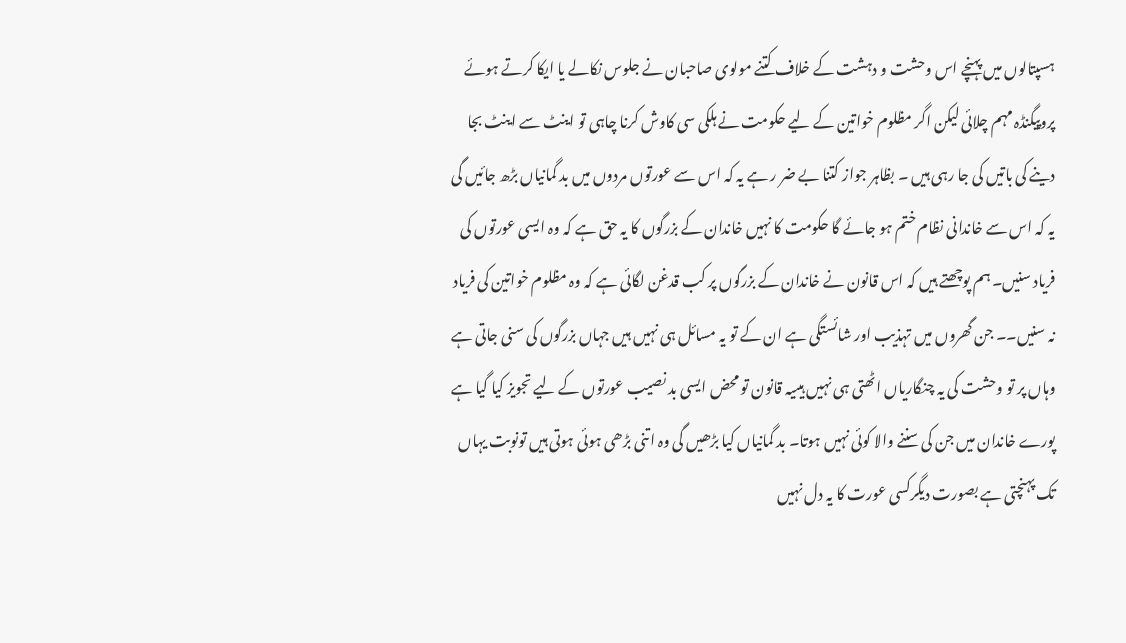ہسپتالوں میں پہنچے اس وحشت و دہشت کے خلاف کتنے مولوی صاحبان نے جلوس نکالے یا ایکا کرتے ہوئے پروپیگنڈہ مہم چلائی لیکن اگر مظلوم خواتین کے لیے حکومت نے ہلکی سی کاوش کرنا چاہی تو اینٹ سے اینٹ بجا دینے کی باتیں کی جا رہی ہیں ۔ بظاہر جواز کتنا بے ضر ر ہے یہ کہ اس سے عورتوں مردوں میں بد گمانیاں بڑھ جائیں گی یہ کہ اس سے خاندانی نظام ختم ہو جائے گا حکومت کا نہیں خاندان کے بزرگوں کا یہ حق ہے کہ وہ ایسی عورتوں کی فریاد سنیں۔ ہم پوچھتے ہیں کہ اس قانون نے خاندان کے بزرگوں پر کب قدغن لگائی ہے کہ وہ مظلوم خواتین کی فریاد نہ سنیں۔۔ جن گھروں میں تہذیب اور شائستگی ہے ان کے تو یہ مسائل ہی نہیں ہیں جہاں بزرگوں کی سنی جاتی ہے وہاں پر تو وحشت کی یہ چنگاریاں اٹھتی ہی نہیں ہیںیہ قانون تو محض ایسی بد نصیب عورتوں کے لیے تجویز کیا گیا ہے پورے خاندان میں جن کی سننے والا کوئی نہیں ہوتا۔ بد گمانیاں کیا بڑھیں گی وہ اتنی بڑھی ہوئی ہوتی ہیں تونوبت یہاں تک پہنچتی ہے بصورت دیگرکسی عورت کا یہ دل نہیں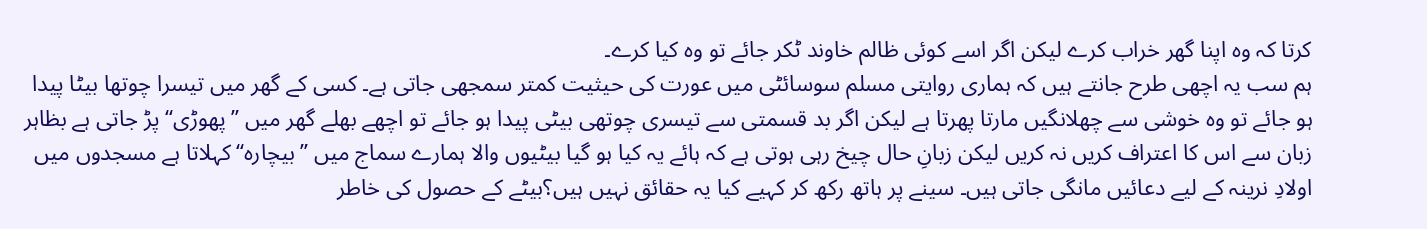کرتا کہ وہ اپنا گھر خراب کرے لیکن اگر اسے کوئی ظالم خاوند ٹکر جائے تو وہ کیا کرے۔
ہم سب یہ اچھی طرح جانتے ہیں کہ ہماری روایتی مسلم سوسائٹی میں عورت کی حیثیت کمتر سمجھی جاتی ہے۔ کسی کے گھر میں تیسرا چوتھا بیٹا پیدا ہو جائے تو وہ خوشی سے چھلانگیں مارتا پھرتا ہے لیکن اگر بد قسمتی سے تیسری چوتھی بیٹی پیدا ہو جائے تو اچھے بھلے گھر میں ’’پھوڑی‘‘ پڑ جاتی ہے بظاہر زبان سے اس کا اعتراف کریں نہ کریں لیکن زبانِ حال چیخ رہی ہوتی ہے کہ ہائے یہ کیا ہو گیا بیٹیوں والا ہمارے سماج میں ’’بیچارہ‘‘ کہلاتا ہے مسجدوں میں اولادِ نرینہ کے لیے دعائیں مانگی جاتی ہیں۔ سینے پر ہاتھ رکھ کر کہیے کیا یہ حقائق نہیں ہیں؟بیٹے کے حصول کی خاطر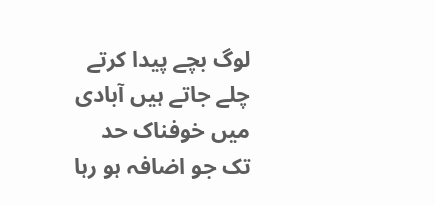لوگ بچے پیدا کرتے چلے جاتے ہیں آبادی میں خوفناک حد تک جو اضافہ ہو رہا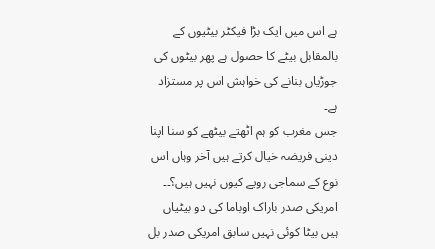ہے اس میں ایک بڑا فیکٹر بیٹیوں کے بالمقابل بیٹے کا حصول ہے پھر بیٹوں کی جوڑیاں بنانے کی خواہش اس پر مستزاد ہے۔
جس مغرب کو ہم اٹھتے بیٹھے کو سنا اپنا دینی فریضہ خیال کرتے ہیں آخر وہاں اس نوع کے سماجی رویے کیوں نہیں ہیں؟۔۔ امریکی صدر باراک اوباما کی دو بیٹیاں ہیں بیٹا کوئی نہیں سابق امریکی صدر بل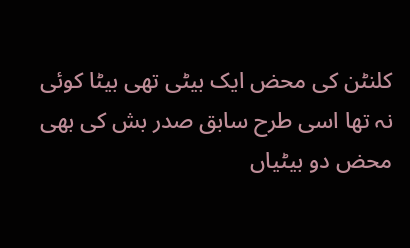کلنٹن کی محض ایک بیٹی تھی بیٹا کوئی نہ تھا اسی طرح سابق صدر بش کی بھی محض دو بیٹیاں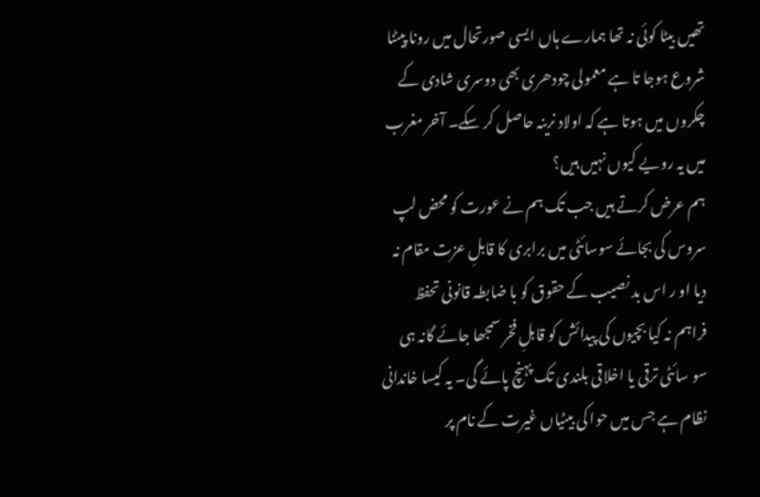تھیں بیٹا کوئی نہ تھا ہمارے ہاں ایسی صورتحال میں رونا پیٹنا شروع ہوجا تا ہے معمولی چودھری بھی دوسری شادی کے چکروں میں ہوتا ہے کہ اولاد نرینہ حاصل کر سکے۔ آخر مغرب میں یہ رویے کیوں نہیں ہیں؟
ہم عرض کرتے ہیں جب تک ہم نے عورت کو محض لپ سروس کی بجائے سوسائٹی میں برابری کا قابلِ عزت مقام نہ دیا او ر اس بد نصیب کے حقوق کو با ضابطہ قانونی تحفظ فراہم نہ کیا بچیوں کی پیدائش کو قابلِ فخر سمجھا جائے گانہ ہی سو سائٹی ترقی یا اخلاقی بلندی تک پہنچ پائے گی۔ یہ کیسا خاندانی نظام ہے جس میں حوا کی بیٹیاں غیرت کے نام پر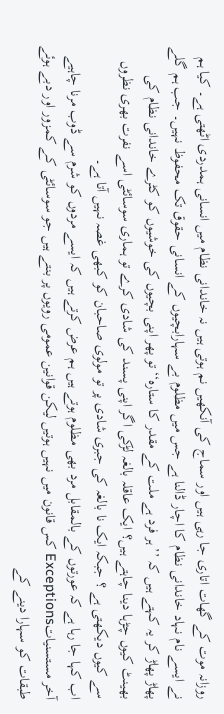روزانہ موت کے گھات اتاری جا رہی ہیں اور سماج کی آنکھیں نم ہوتی ہیں نہ خاندانی نظام میں انسانی ہمدردی اٹھتی ہے۔ کیا ہم نے ایسے نام نہاد خاندانی نظام کا اچار ڈالنا ہے جس میں مظلوم بے سہارابچیوں کے انسانی حقوق تک محفوظ نہیں۔ جب ہم گلے پھاڑ پھاڑ کر یہ کہتے ہیں کہ ’’ ہر فرد ہے ملت کے مقدر کا ستارہ‘‘تو پھر اپنی بچیوں کی خوشیوں کو کٹرے خاندانی نظام کی بھینٹ کیوں چڑہا دینا چاہتے ہیں؟ ایک عاقلہ بالغہ لڑکی اگر اپنی پسند کی شادی کرے تو ہماری سوسائٹی اسے نفرت بھری نظروں سے کیوں دیکھتی ہے ؟ جبکہ ایک نا بالغہ کی جبری شادی پر تو مولوی صاحبان کو کبھی غصہ نہیں آتا ہے۔
اب کہا جا رہا ہے کہ عورتوں کے بالمقابل مرد بھی مظلوم ہوتے ہیں ہم عرض کرتے ہیں کہ ایسے مردوں کو شرم سے ڈوب مرنا چاہیے آخر مستسنیاتExceptions کس قانون میں نہیں ہوتیں لیکن قوانین عمومی رویوں پر بنتے ہیں جو سوسائٹی کے کمزور اور دبے ہوئے طبقات کو سہارا دینے کے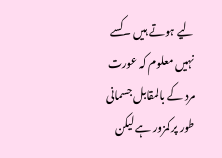لیے ہوتے ہیں ۔کسے نہیں معلوم کہ عورت مرد کے بالمقابل جسمانی طور پر کمزور ہے لیکن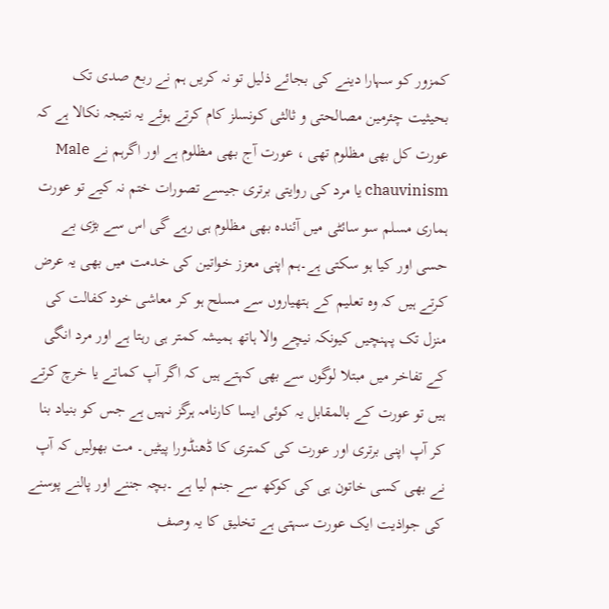کمزور کو سہارا دینے کی بجائے ذلیل تو نہ کریں ہم نے ربع صدی تک بحیثیت چئرمین مصالحتی و ثالثی کونسلز کام کرتے ہوئے یہ نتیجہ نکالا ہے کہ عورت کل بھی مظلوم تھی ، عورت آج بھی مظلوم ہے اور اگرہم نے Male chauvinism یا مرد کی روایتی برتری جیسے تصورات ختم نہ کیے تو عورت ہماری مسلم سو سائٹی میں آئندہ بھی مظلوم ہی رہے گی اس سے بڑی بے حسی اور کیا ہو سکتی ہے۔ہم اپنی معزز خواتین کی خدمت میں بھی یہ عرض کرتے ہیں کہ وہ تعلیم کے ہتھیاروں سے مسلح ہو کر معاشی خود کفالت کی منزل تک پہنچیں کیونکہ نیچے والا ہاتھ ہمیشہ کمتر ہی رہتا ہے اور مرد انگی کے تفاخر میں مبتلا لوگوں سے بھی کہتے ہیں کہ اگر آپ کماتے یا خرچ کرتے ہیں تو عورت کے بالمقابل یہ کوئی ایسا کارنامہ ہرگز نہیں ہے جس کو بنیاد بنا کر آپ اپنی برتری اور عورت کی کمتری کا ڈھنڈورا پیٹیں۔ مت بھولیں کہ آپ نے بھی کسی خاتون ہی کی کوکھ سے جنم لیا ہے ۔بچہ جننے اور پالنے پوسنے کی جواذیت ایک عورت سہتی ہے تخلیق کا یہ وصف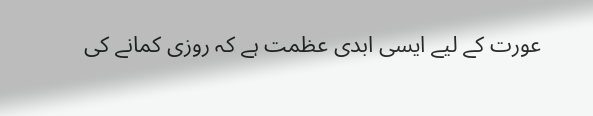عورت کے لیے ایسی ابدی عظمت ہے کہ روزی کمانے کی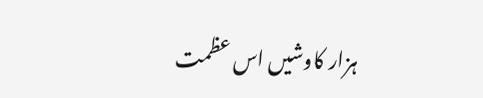ہزار کاوشیں اس عظمت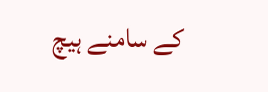کے سامنے ہیچ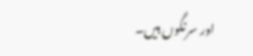اور سرنگوں ہیں۔